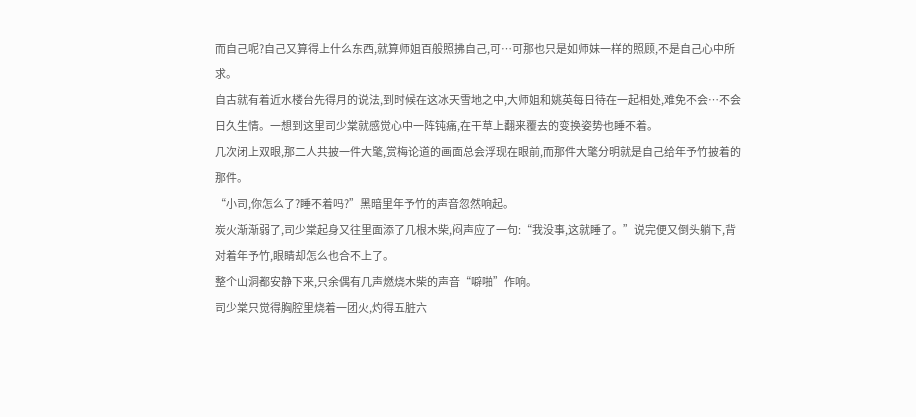而自己呢?自己又算得上什么东西,就算师姐百般照拂自己,可…可那也只是如师妹一样的照顾,不是自己心中所求。
自古就有着近水楼台先得月的说法,到时候在这冰天雪地之中,大师姐和姚英每日待在一起相处,难免不会…不会日久生情。一想到这里司少棠就感觉心中一阵钝痛,在干草上翻来覆去的变换姿势也睡不着。
几次闭上双眼,那二人共披一件大氅,赏梅论道的画面总会浮现在眼前,而那件大氅分明就是自己给年予竹披着的那件。
“小司,你怎么了?睡不着吗?”黑暗里年予竹的声音忽然响起。
炭火渐渐弱了,司少棠起身又往里面添了几根木柴,闷声应了一句:“我没事,这就睡了。”说完便又倒头躺下,背对着年予竹,眼睛却怎么也合不上了。
整个山洞都安静下来,只余偶有几声燃烧木柴的声音“噼啪”作响。
司少棠只觉得胸腔里烧着一团火,灼得五脏六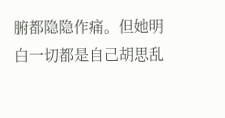腑都隐隐作痛。但她明白一切都是自己胡思乱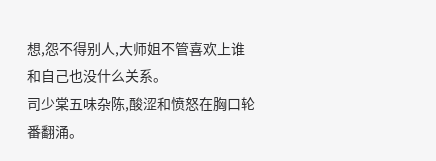想,怨不得别人,大师姐不管喜欢上谁和自己也没什么关系。
司少棠五味杂陈,酸涩和愤怒在胸口轮番翻涌。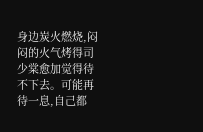身边炭火燃烧,闷闷的火气烤得司少棠愈加觉得待不下去。可能再待一息,自己都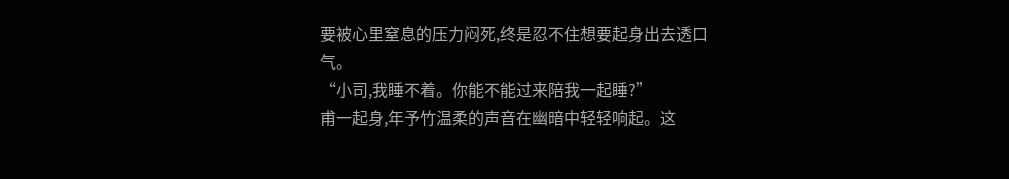要被心里窒息的压力闷死,终是忍不住想要起身出去透口气。
“小司,我睡不着。你能不能过来陪我一起睡?”
甫一起身,年予竹温柔的声音在幽暗中轻轻响起。这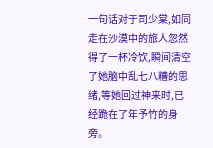一句话对于司少棠,如同走在沙漠中的旅人忽然得了一杯冷饮,瞬间清空了她脑中乱七八糟的思绪,等她回过神来时,已经跪在了年予竹的身旁。